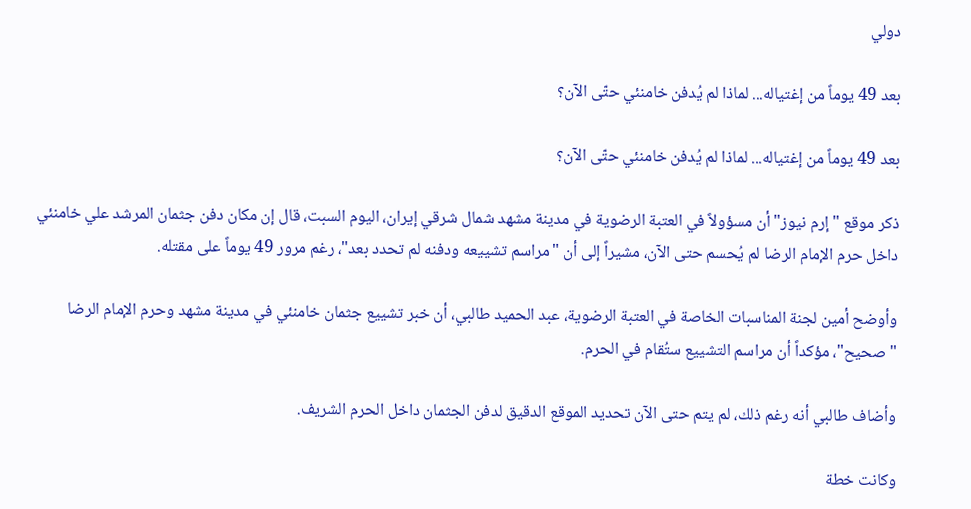دولي

بعد 49 يوماً من إغتياله... لماذا لم يُدفن خامنئي حتّى الآن؟

بعد 49 يوماً من إغتياله... لماذا لم يُدفن خامنئي حتّى الآن؟

ذكر موقع "إرم نيوز" أن مسؤولاً في العتبة الرضوية في مدينة مشهد شمال شرقي إيران، اليوم السبت، قال إن مكان دفن جثمان المرشد علي خامنئي داخل حرم الإمام الرضا لم يُحسم حتى الآن، مشيراً إلى أن "مراسم تشييعه ودفنه لم تحدد بعد"، رغم مرور 49 يوماً على مقتله.

وأوضح أمين لجنة المناسبات الخاصة في العتبة الرضوية، عبد الحميد طالبي، أن خبر تشييع جثمان خامنئي في مدينة مشهد وحرم الإمام الرضا "صحيح"، مؤكداً أن مراسم التشييع ستُقام في الحرم.

وأضاف طالبي أنه رغم ذلك، لم يتم حتى الآن تحديد الموقع الدقيق لدفن الجثمان داخل الحرم الشريف.

وكانت خطة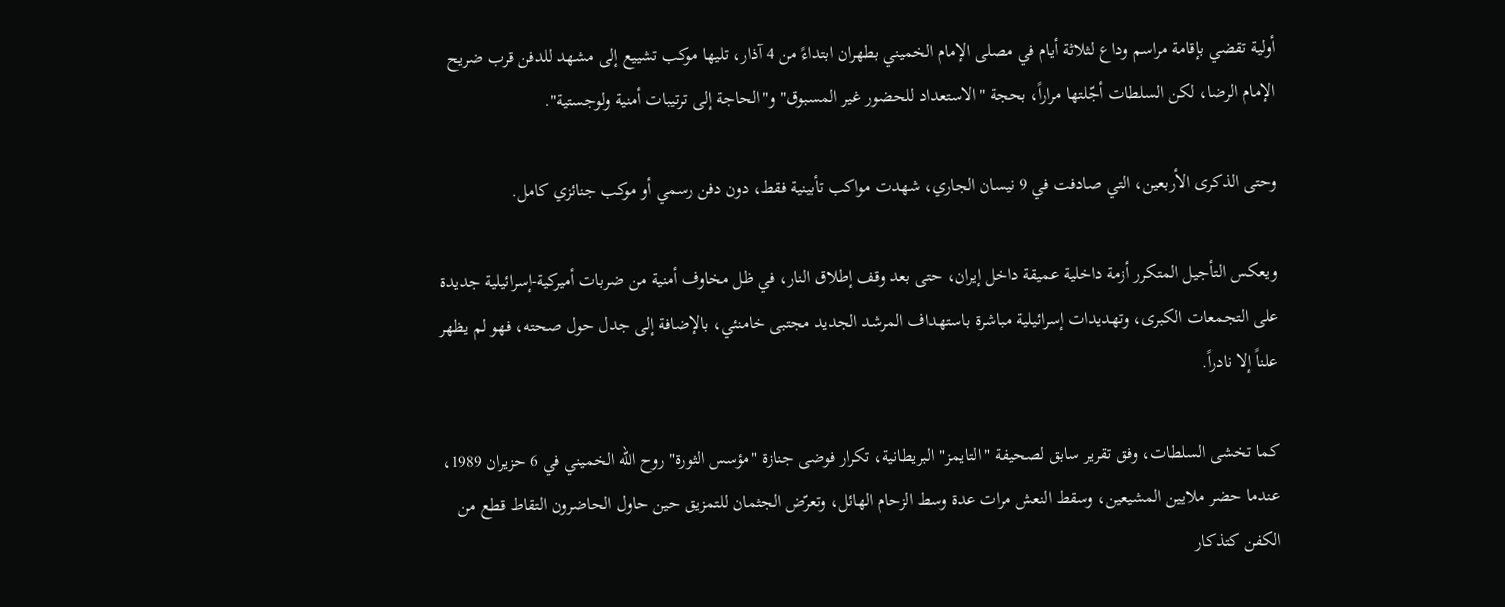أولية تقضي بإقامة مراسم وداع لثلاثة أيام في مصلى الإمام الخميني بطهران ابتداءً من 4 آذار، تليها موكب تشييع إلى مشهد للدفن قرب ضريح الإمام الرضا، لكن السلطات أجّلتها مراراً، بحجة "الاستعداد للحضور غير المسبوق" و"الحاجة إلى ترتيبات أمنية ولوجستية".

وحتى الذكرى الأربعين، التي صادفت في 9 نيسان الجاري، شهدت مواكب تأبينية فقط، دون دفن رسمي أو موكب جنائزي كامل.

ويعكس التأجيل المتكرر أزمة داخلية عميقة داخل إيران، حتى بعد وقف إطلاق النار، في ظل مخاوف أمنية من ضربات أميركية-إسرائيلية جديدة على التجمعات الكبرى، وتهديدات إسرائيلية مباشرة باستهداف المرشد الجديد مجتبى خامنئي، بالإضافة إلى جدل حول صحته، فهو لم يظهر علناً إلا نادراً.

كما تخشى السلطات، وفق تقرير سابق لصحيفة "التايمز" البريطانية، تكرار فوضى جنازة "مؤسس الثورة" روح الله الخميني في 6 حزيران 1989، عندما حضر ملايين المشيعين، وسقط النعش مرات عدة وسط الزحام الهائل، وتعرّض الجثمان للتمزيق حين حاول الحاضرون التقاط قطع من الكفن كتذكار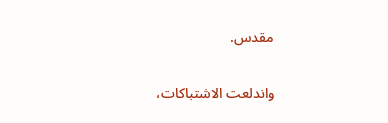مقدس.

واندلعت الاشتباكات،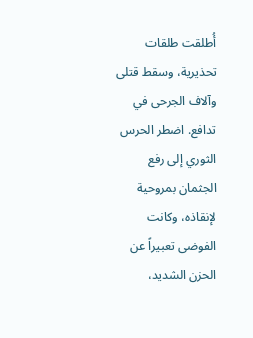أُطلقت طلقات تحذيرية، وسقط قتلى وآلاف الجرحى في تدافع. اضطر الحرس الثوري إلى رفع الجثمان بمروحية لإنقاذه، وكانت الفوضى تعبيراً عن الحزن الشديد،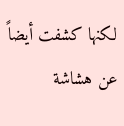لكنها كشفت أيضاً عن هشاشة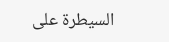السيطرة على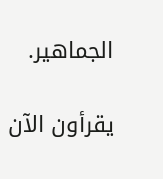الجماهير.

يقرأون الآن